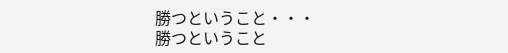勝つということ・・・
勝つということ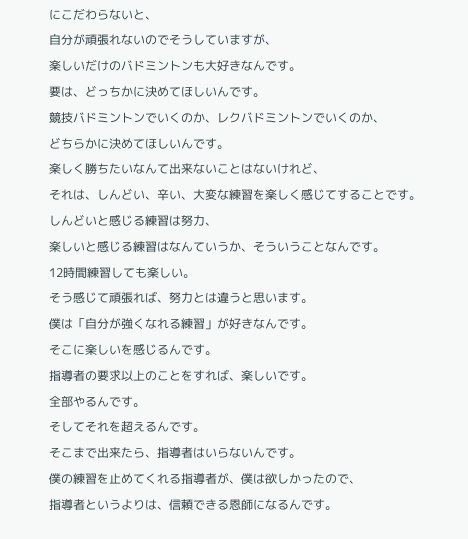にこだわらないと、
自分が頑張れないのでそうしていますが、
楽しいだけのバドミントンも大好きなんです。
要は、どっちかに決めてほしいんです。
競技バドミントンでいくのか、レクバドミントンでいくのか、
どちらかに決めてほしいんです。
楽しく勝ちたいなんて出来ないことはないけれど、
それは、しんどい、辛い、大変な練習を楽しく感じてすることです。
しんどいと感じる練習は努力、
楽しいと感じる練習はなんていうか、そういうことなんです。
12時間練習しても楽しい。
そう感じて頑張れば、努力とは違うと思います。
僕は「自分が強くなれる練習」が好きなんです。
そこに楽しいを感じるんです。
指導者の要求以上のことをすれば、楽しいです。
全部やるんです。
そしてそれを超えるんです。
そこまで出来たら、指導者はいらないんです。
僕の練習を止めてくれる指導者が、僕は欲しかったので、
指導者というよりは、信頼できる恩師になるんです。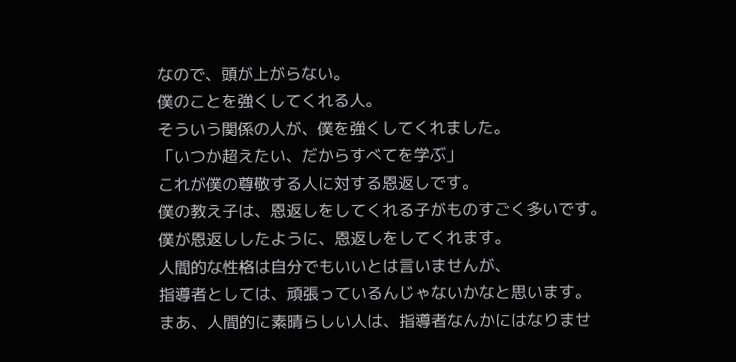なので、頭が上がらない。
僕のことを強くしてくれる人。
そういう関係の人が、僕を強くしてくれました。
「いつか超えたい、だからすべてを学ぶ」
これが僕の尊敬する人に対する恩返しです。
僕の教え子は、恩返しをしてくれる子がものすごく多いです。
僕が恩返ししたように、恩返しをしてくれます。
人間的な性格は自分でもいいとは言いませんが、
指導者としては、頑張っているんじゃないかなと思います。
まあ、人間的に素晴らしい人は、指導者なんかにはなりませ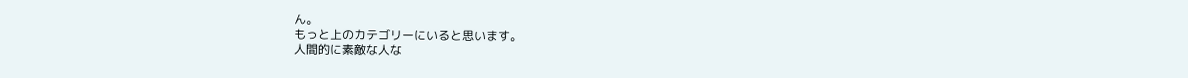ん。
もっと上のカテゴリーにいると思います。
人間的に素敵な人な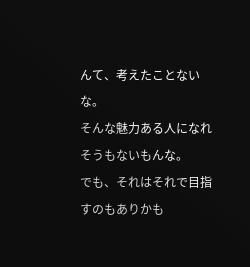んて、考えたことないな。
そんな魅力ある人になれそうもないもんな。
でも、それはそれで目指すのもありかも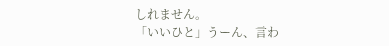しれません。
「いいひと」うーん、言わ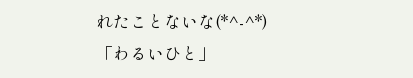れたことないな(*^-^*)
「わるいひと」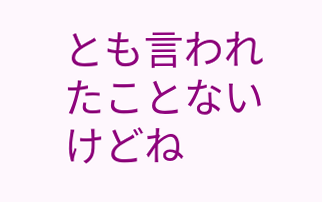とも言われたことないけどね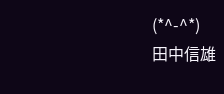(*^-^*)
田中信雄